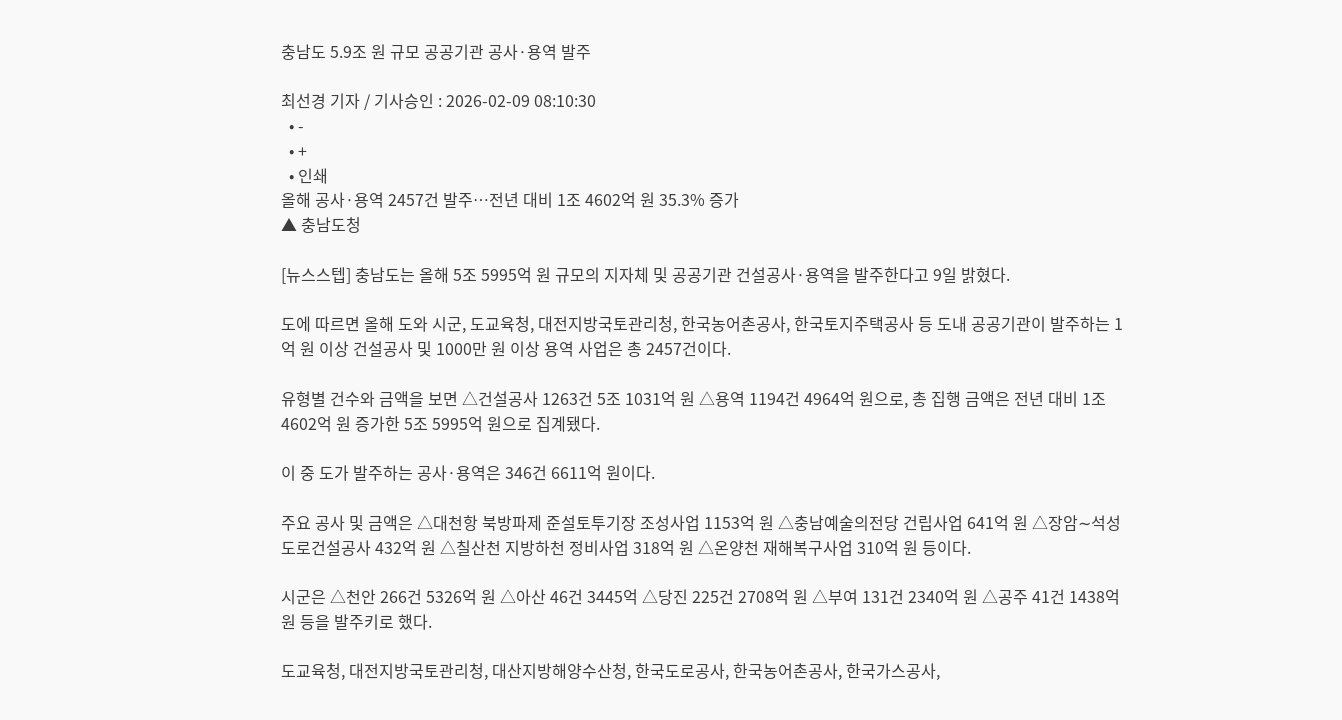충남도 5.9조 원 규모 공공기관 공사·용역 발주

최선경 기자 / 기사승인 : 2026-02-09 08:10:30
  • -
  • +
  • 인쇄
올해 공사·용역 2457건 발주…전년 대비 1조 4602억 원 35.3% 증가
▲ 충남도청

[뉴스스텝] 충남도는 올해 5조 5995억 원 규모의 지자체 및 공공기관 건설공사·용역을 발주한다고 9일 밝혔다.

도에 따르면 올해 도와 시군, 도교육청, 대전지방국토관리청, 한국농어촌공사, 한국토지주택공사 등 도내 공공기관이 발주하는 1억 원 이상 건설공사 및 1000만 원 이상 용역 사업은 총 2457건이다.

유형별 건수와 금액을 보면 △건설공사 1263건 5조 1031억 원 △용역 1194건 4964억 원으로, 총 집행 금액은 전년 대비 1조 4602억 원 증가한 5조 5995억 원으로 집계됐다.

이 중 도가 발주하는 공사·용역은 346건 6611억 원이다.

주요 공사 및 금액은 △대천항 북방파제 준설토투기장 조성사업 1153억 원 △충남예술의전당 건립사업 641억 원 △장암∼석성 도로건설공사 432억 원 △칠산천 지방하천 정비사업 318억 원 △온양천 재해복구사업 310억 원 등이다.

시군은 △천안 266건 5326억 원 △아산 46건 3445억 △당진 225건 2708억 원 △부여 131건 2340억 원 △공주 41건 1438억 원 등을 발주키로 했다.

도교육청, 대전지방국토관리청, 대산지방해양수산청, 한국도로공사, 한국농어촌공사, 한국가스공사,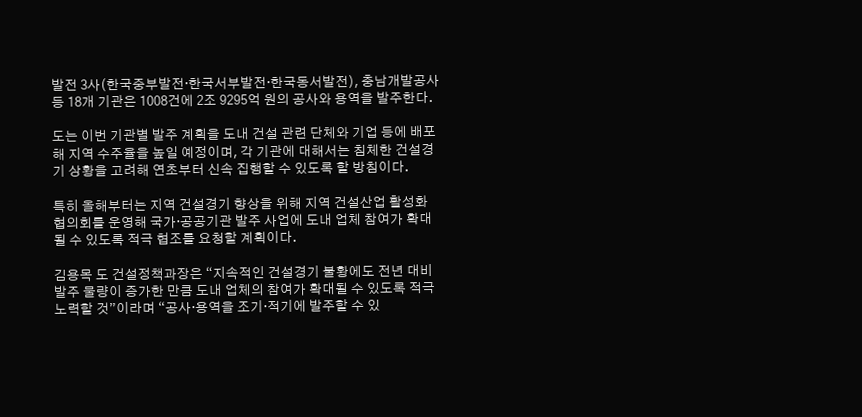발전 3사(한국중부발전·한국서부발전·한국동서발전), 충남개발공사 등 18개 기관은 1008건에 2조 9295억 원의 공사와 용역을 발주한다.

도는 이번 기관별 발주 계획을 도내 건설 관련 단체와 기업 등에 배포해 지역 수주율을 높일 예정이며, 각 기관에 대해서는 침체한 건설경기 상황을 고려해 연초부터 신속 집행할 수 있도록 할 방침이다.

특히 올해부터는 지역 건설경기 향상을 위해 지역 건설산업 활성화 협의회를 운영해 국가·공공기관 발주 사업에 도내 업체 참여가 확대될 수 있도록 적극 협조를 요청할 계획이다.

김용목 도 건설정책과장은 “지속적인 건설경기 불황에도 전년 대비 발주 물량이 증가한 만큼 도내 업체의 참여가 확대될 수 있도록 적극 노력할 것”이라며 “공사·용역을 조기·적기에 발주할 수 있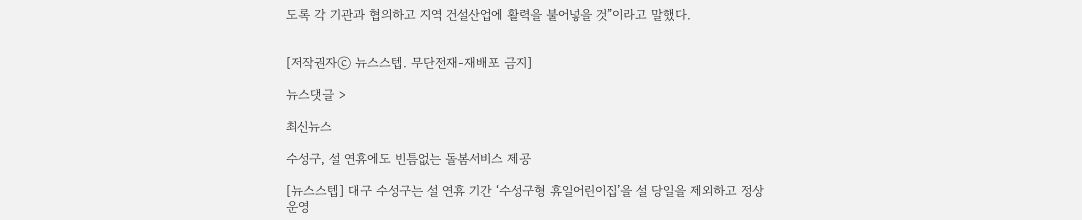도록 각 기관과 협의하고 지역 건설산업에 활력을 불어넣을 것”이라고 말했다.


[저작권자ⓒ 뉴스스텝. 무단전재-재배포 금지]

뉴스댓글 >

최신뉴스

수성구, 설 연휴에도 빈틈없는 돌봄서비스 제공

[뉴스스텝] 대구 수성구는 설 연휴 기간 ‘수성구형 휴일어린이집’을 설 당일을 제외하고 정상 운영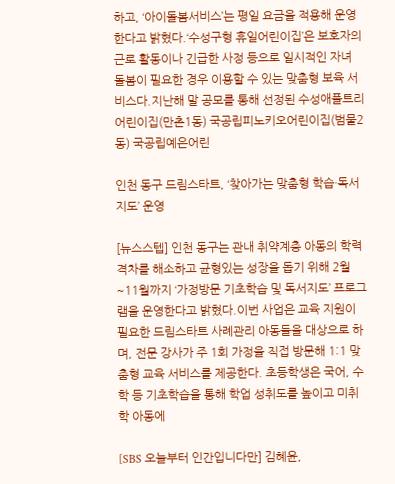하고, ‘아이돌봄서비스’는 평일 요금을 적용해 운영한다고 밝혔다.‘수성구형 휴일어린이집’은 보호자의 근로 활동이나 긴급한 사정 등으로 일시적인 자녀 돌봄이 필요한 경우 이용할 수 있는 맞춤형 보육 서비스다.지난해 말 공모를 통해 선정된 수성애플트리어린이집(만촌1동) 국공립피노키오어린이집(범물2동) 국공립예은어린

인천 동구 드림스타트, ‘찾아가는 맞춤형 학습·독서지도’ 운영

[뉴스스텝] 인천 동구는 관내 취약계층 아동의 학력 격차를 해소하고 균형있는 성장을 돕기 위해 2월~11월까지 ‘가정방문 기초학습 및 독서지도’ 프로그램을 운영한다고 밝혔다.이번 사업은 교육 지원이 필요한 드림스타트 사례관리 아동들을 대상으로 하며, 전문 강사가 주 1회 가정을 직접 방문해 1:1 맞춤형 교육 서비스를 제공한다. 초등학생은 국어, 수학 등 기초학습을 통해 학업 성취도를 높이고 미취학 아동에

[SBS 오늘부터 인간입니다만] 김혜윤,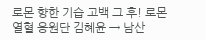로몬 향한 기습 고백 그 후! 로몬 열혈 응원단 김혜윤 → 남산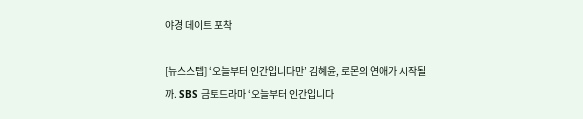야경 데이트 포착

[뉴스스텝] ‘오늘부터 인간입니다만’ 김혜윤, 로몬의 연애가 시작될까. SBS 금토드라마 ‘오늘부터 인간입니다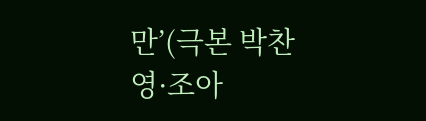만’(극본 박찬영·조아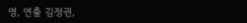영, 연출 김정권,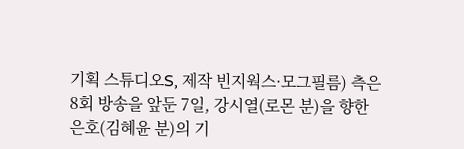기획 스튜디오S, 제작 빈지웍스·모그필름) 측은 8회 방송을 앞둔 7일, 강시열(로몬 분)을 향한 은호(김혜윤 분)의 기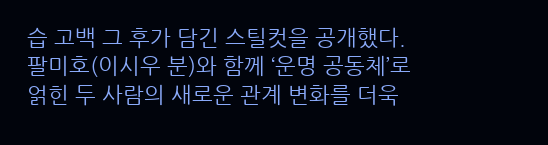습 고백 그 후가 담긴 스틸컷을 공개했다. 팔미호(이시우 분)와 함께 ‘운명 공동체’로 얽힌 두 사람의 새로운 관계 변화를 더욱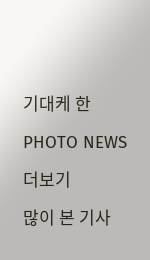기대케 한

PHOTO NEWS

더보기

많이 본 기사